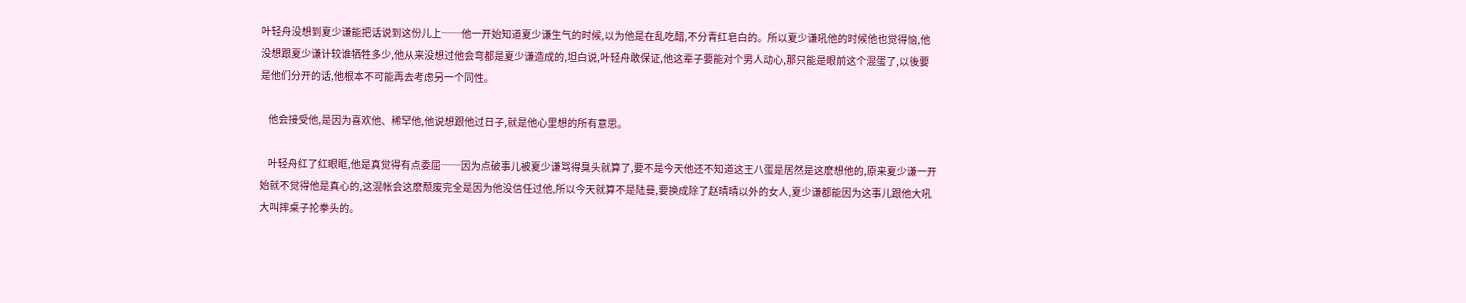叶轻舟没想到夏少谦能把话说到这份儿上──他一开始知道夏少谦生气的时候,以为他是在乱吃醋,不分青红皂白的。所以夏少谦吼他的时候他也觉得恼,他没想跟夏少谦计较谁牺牲多少,他从来没想过他会弯都是夏少谦造成的,坦白说,叶轻舟敢保证,他这辈子要能对个男人动心,那只能是眼前这个混蛋了,以後要是他们分开的话,他根本不可能再去考虑另一个同性。

    他会接受他,是因为喜欢他、稀罕他,他说想跟他过日子,就是他心里想的所有意思。

    叶轻舟红了红眼眶,他是真觉得有点委屈──因为点破事儿被夏少谦骂得臭头就算了,要不是今天他还不知道这王八蛋是居然是这麽想他的,原来夏少谦一开始就不觉得他是真心的,这混帐会这麽颓废完全是因为他没信任过他,所以今天就算不是陆曼,要换成除了赵晴晴以外的女人,夏少谦都能因为这事儿跟他大吼大叫摔桌子抡拳头的。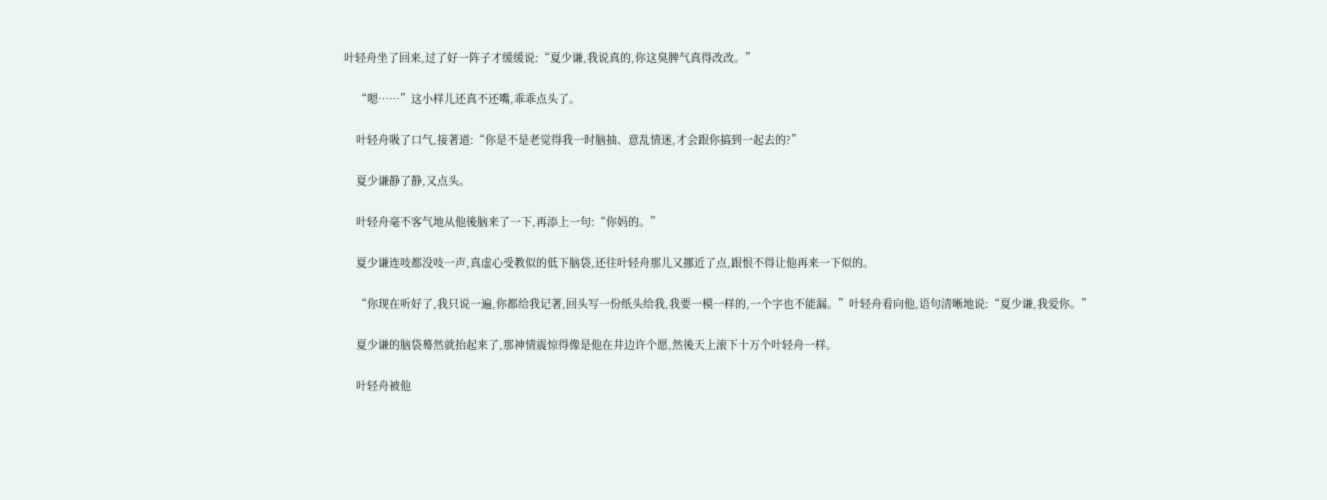叶轻舟坐了回来,过了好一阵子才缓缓说:“夏少谦,我说真的,你这臭脾气真得改改。”

    “嗯……”这小样儿还真不还嘴,乖乖点头了。

    叶轻舟吸了口气,接著道:“你是不是老觉得我一时脑抽、意乱情迷,才会跟你搞到一起去的?”

    夏少谦静了静,又点头。

    叶轻舟毫不客气地从他後脑来了一下,再添上一句:“你妈的。”

    夏少谦连吱都没吱一声,真虚心受教似的低下脑袋,还往叶轻舟那儿又挪近了点,跟恨不得让他再来一下似的。

    “你现在听好了,我只说一遍,你都给我记著,回头写一份纸头给我,我要一模一样的,一个字也不能漏。”叶轻舟看向他,语句清晰地说:“夏少谦,我爱你。”

    夏少谦的脑袋蓦然就抬起来了,那神情震惊得像是他在井边许个愿,然後天上滚下十万个叶轻舟一样。

    叶轻舟被他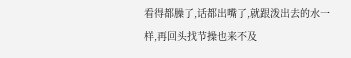看得都臊了,话都出嘴了,就跟泼出去的水一样,再回头找节操也来不及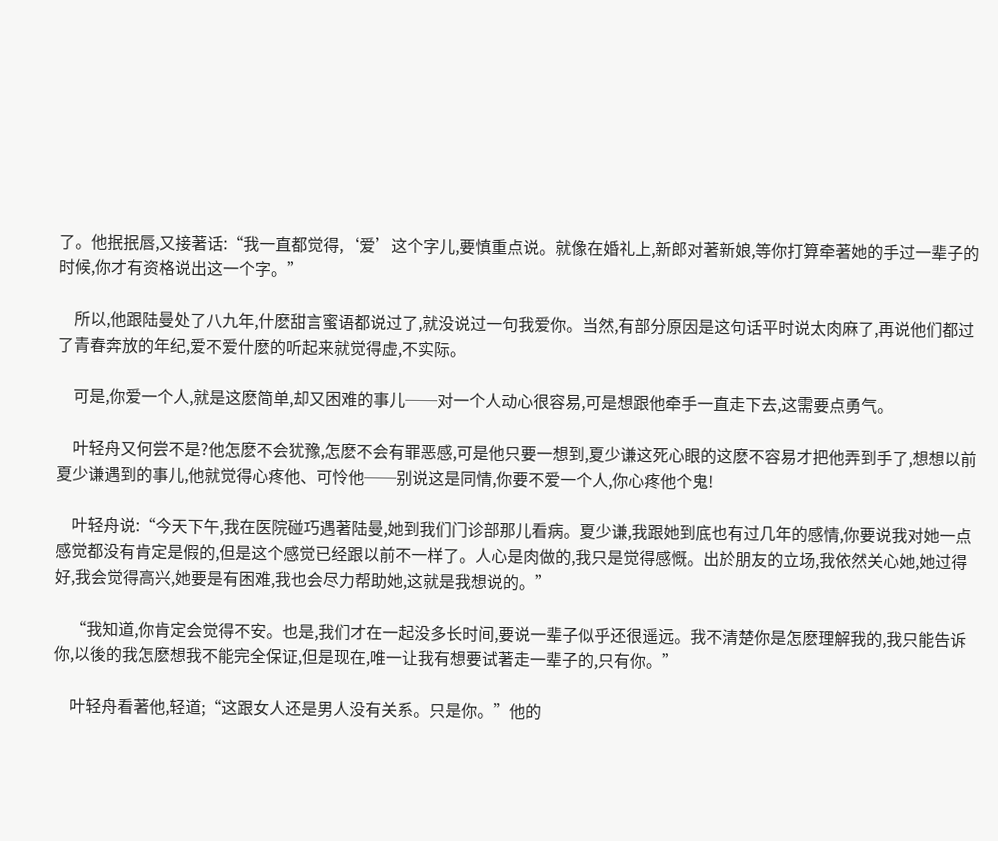了。他抿抿唇,又接著话:“我一直都觉得,‘爱’这个字儿,要慎重点说。就像在婚礼上,新郎对著新娘,等你打算牵著她的手过一辈子的时候,你才有资格说出这一个字。”

    所以,他跟陆曼处了八九年,什麽甜言蜜语都说过了,就没说过一句我爱你。当然,有部分原因是这句话平时说太肉麻了,再说他们都过了青春奔放的年纪,爱不爱什麽的听起来就觉得虚,不实际。

    可是,你爱一个人,就是这麽简单,却又困难的事儿──对一个人动心很容易,可是想跟他牵手一直走下去,这需要点勇气。

    叶轻舟又何尝不是?他怎麽不会犹豫,怎麽不会有罪恶感,可是他只要一想到,夏少谦这死心眼的这麽不容易才把他弄到手了,想想以前夏少谦遇到的事儿,他就觉得心疼他、可怜他──别说这是同情,你要不爱一个人,你心疼他个鬼!

    叶轻舟说:“今天下午,我在医院碰巧遇著陆曼,她到我们门诊部那儿看病。夏少谦,我跟她到底也有过几年的感情,你要说我对她一点感觉都没有肯定是假的,但是这个感觉已经跟以前不一样了。人心是肉做的,我只是觉得感慨。出於朋友的立场,我依然关心她,她过得好,我会觉得高兴,她要是有困难,我也会尽力帮助她,这就是我想说的。”

    “我知道,你肯定会觉得不安。也是,我们才在一起没多长时间,要说一辈子似乎还很遥远。我不清楚你是怎麽理解我的,我只能告诉你,以後的我怎麽想我不能完全保证,但是现在,唯一让我有想要试著走一辈子的,只有你。”

    叶轻舟看著他,轻道;“这跟女人还是男人没有关系。只是你。”他的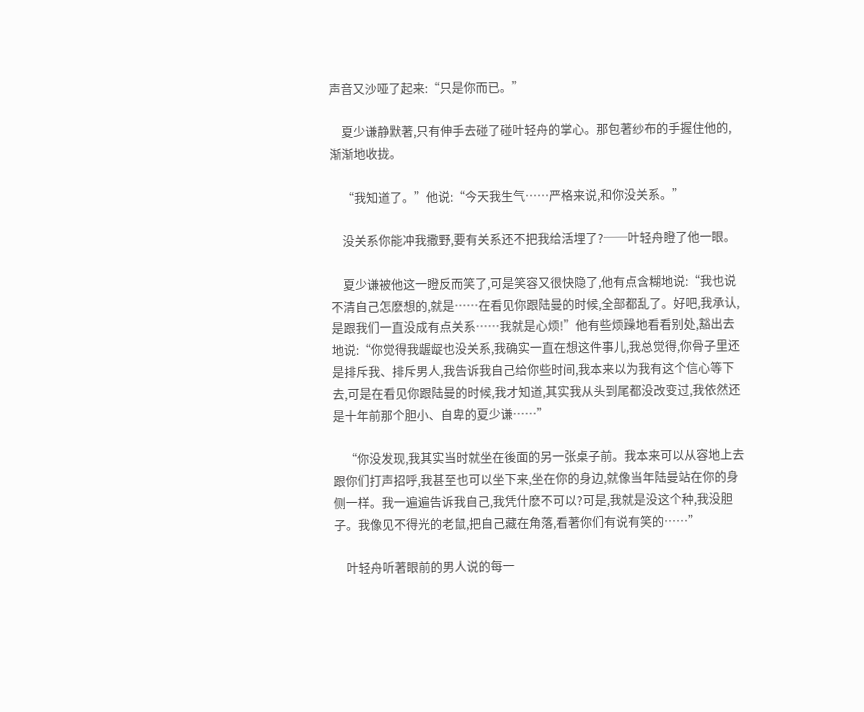声音又沙哑了起来:“只是你而已。”

    夏少谦静默著,只有伸手去碰了碰叶轻舟的掌心。那包著纱布的手握住他的,渐渐地收拢。

    “我知道了。”他说:“今天我生气……严格来说,和你没关系。”

    没关系你能冲我撒野,要有关系还不把我给活埋了?──叶轻舟瞪了他一眼。

    夏少谦被他这一瞪反而笑了,可是笑容又很快隐了,他有点含糊地说:“我也说不清自己怎麽想的,就是……在看见你跟陆曼的时候,全部都乱了。好吧,我承认,是跟我们一直没成有点关系……我就是心烦!”他有些烦躁地看看别处,豁出去地说:“你觉得我龌龊也没关系,我确实一直在想这件事儿,我总觉得,你骨子里还是排斥我、排斥男人,我告诉我自己给你些时间,我本来以为我有这个信心等下去,可是在看见你跟陆曼的时候,我才知道,其实我从头到尾都没改变过,我依然还是十年前那个胆小、自卑的夏少谦……”

    “你没发现,我其实当时就坐在後面的另一张桌子前。我本来可以从容地上去跟你们打声招呼,我甚至也可以坐下来,坐在你的身边,就像当年陆曼站在你的身侧一样。我一遍遍告诉我自己,我凭什麽不可以?可是,我就是没这个种,我没胆子。我像见不得光的老鼠,把自己藏在角落,看著你们有说有笑的……”

    叶轻舟听著眼前的男人说的每一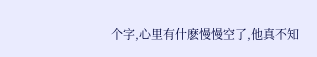个字,心里有什麽慢慢空了,他真不知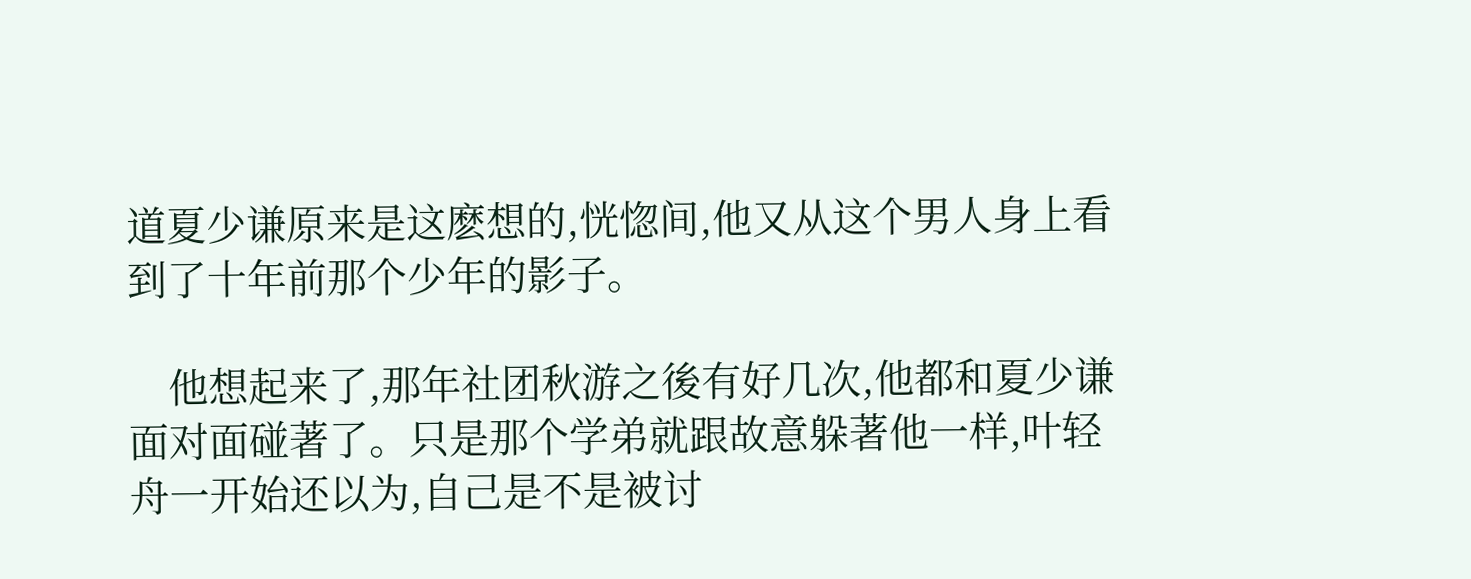道夏少谦原来是这麽想的,恍惚间,他又从这个男人身上看到了十年前那个少年的影子。

    他想起来了,那年社团秋游之後有好几次,他都和夏少谦面对面碰著了。只是那个学弟就跟故意躲著他一样,叶轻舟一开始还以为,自己是不是被讨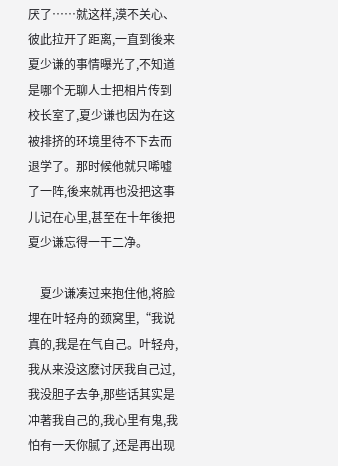厌了……就这样,漠不关心、彼此拉开了距离,一直到後来夏少谦的事情曝光了,不知道是哪个无聊人士把相片传到校长室了,夏少谦也因为在这被排挤的环境里待不下去而退学了。那时候他就只唏嘘了一阵,後来就再也没把这事儿记在心里,甚至在十年後把夏少谦忘得一干二净。

    夏少谦凑过来抱住他,将脸埋在叶轻舟的颈窝里,“我说真的,我是在气自己。叶轻舟,我从来没这麽讨厌我自己过,我没胆子去争,那些话其实是冲著我自己的,我心里有鬼,我怕有一天你腻了,还是再出现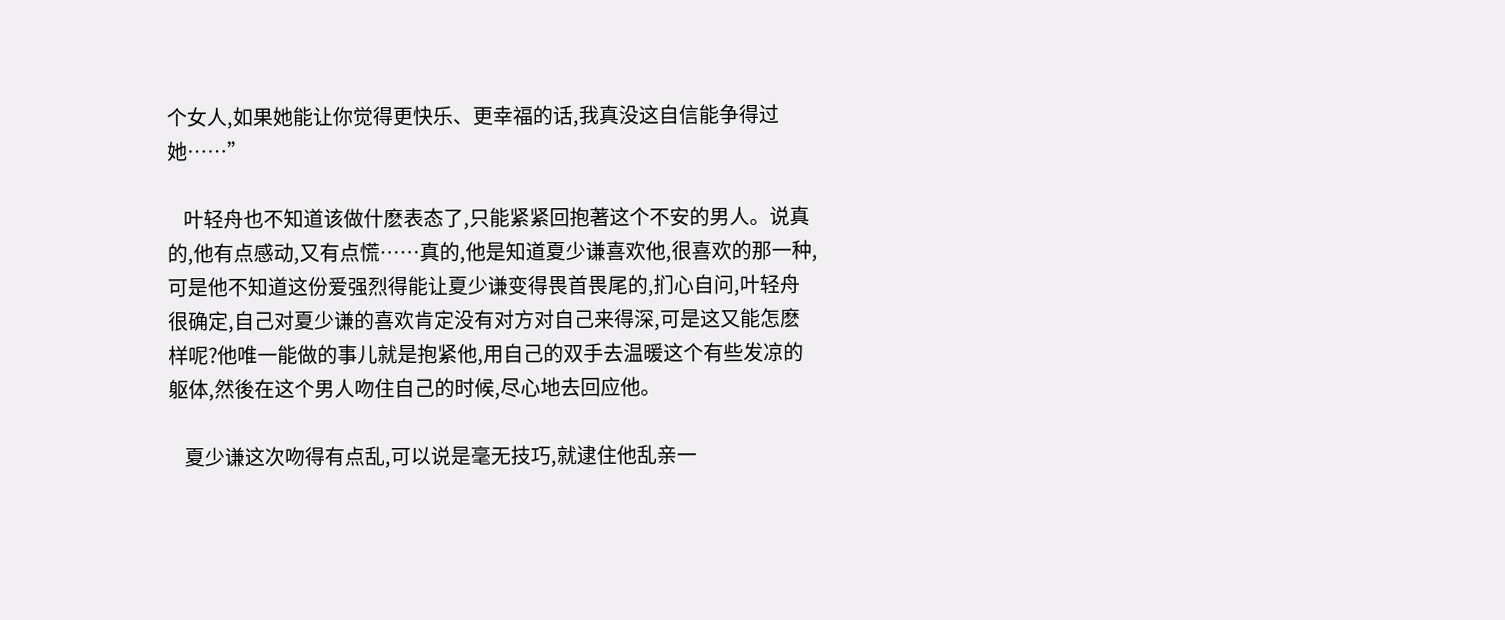个女人,如果她能让你觉得更快乐、更幸福的话,我真没这自信能争得过她……”

    叶轻舟也不知道该做什麽表态了,只能紧紧回抱著这个不安的男人。说真的,他有点感动,又有点慌……真的,他是知道夏少谦喜欢他,很喜欢的那一种,可是他不知道这份爱强烈得能让夏少谦变得畏首畏尾的,扪心自问,叶轻舟很确定,自己对夏少谦的喜欢肯定没有对方对自己来得深,可是这又能怎麽样呢?他唯一能做的事儿就是抱紧他,用自己的双手去温暖这个有些发凉的躯体,然後在这个男人吻住自己的时候,尽心地去回应他。

    夏少谦这次吻得有点乱,可以说是毫无技巧,就逮住他乱亲一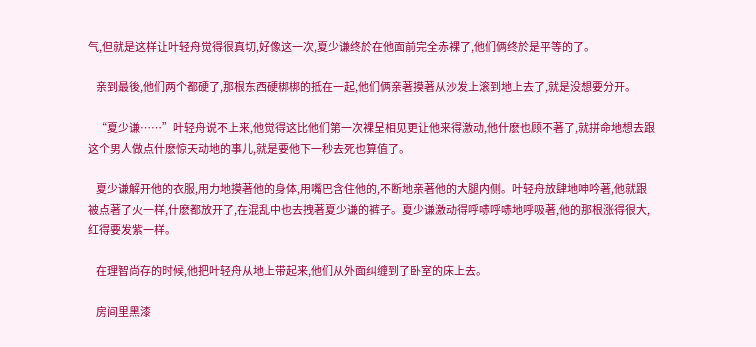气,但就是这样让叶轻舟觉得很真切,好像这一次,夏少谦终於在他面前完全赤裸了,他们俩终於是平等的了。

    亲到最後,他们两个都硬了,那根东西硬梆梆的抵在一起,他们俩亲著摸著从沙发上滚到地上去了,就是没想要分开。

    “夏少谦……”叶轻舟说不上来,他觉得这比他们第一次裸呈相见更让他来得激动,他什麽也顾不著了,就拼命地想去跟这个男人做点什麽惊天动地的事儿,就是要他下一秒去死也算值了。

    夏少谦解开他的衣服,用力地摸著他的身体,用嘴巴含住他的,不断地亲著他的大腿内侧。叶轻舟放肆地呻吟著,他就跟被点著了火一样,什麽都放开了,在混乱中也去拽著夏少谦的裤子。夏少谦激动得呼哧呼哧地呼吸著,他的那根涨得很大,红得要发紫一样。

    在理智尚存的时候,他把叶轻舟从地上带起来,他们从外面纠缠到了卧室的床上去。

    房间里黑漆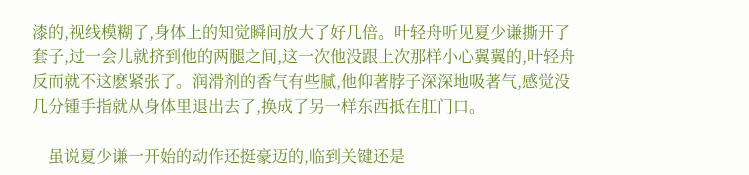漆的,视线模糊了,身体上的知觉瞬间放大了好几倍。叶轻舟听见夏少谦撕开了套子,过一会儿就挤到他的两腿之间,这一次他没跟上次那样小心翼翼的,叶轻舟反而就不这麽紧张了。润滑剂的香气有些腻,他仰著脖子深深地吸著气,感觉没几分锺手指就从身体里退出去了,换成了另一样东西抵在肛门口。

    虽说夏少谦一开始的动作还挺豪迈的,临到关键还是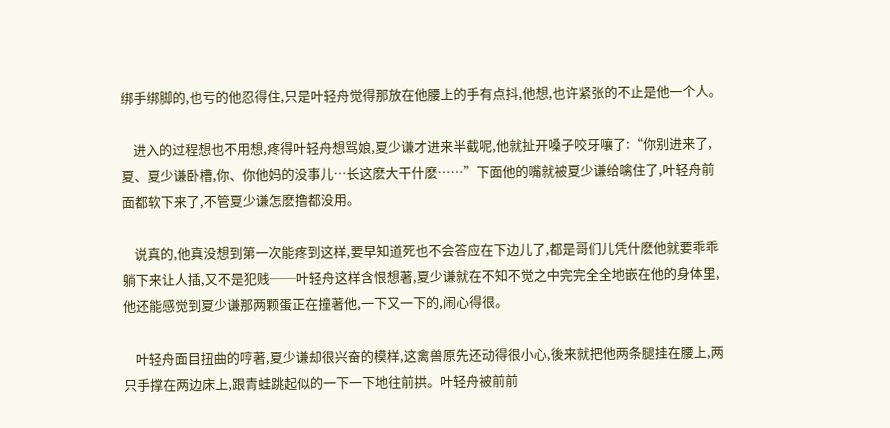绑手绑脚的,也亏的他忍得住,只是叶轻舟觉得那放在他腰上的手有点抖,他想,也许紧张的不止是他一个人。

    进入的过程想也不用想,疼得叶轻舟想骂娘,夏少谦才进来半截呢,他就扯开嗓子咬牙嚷了:“你别进来了,夏、夏少谦卧槽,你、你他妈的没事儿…长这麽大干什麽……”下面他的嘴就被夏少谦给噙住了,叶轻舟前面都软下来了,不管夏少谦怎麽撸都没用。

    说真的,他真没想到第一次能疼到这样,要早知道死也不会答应在下边儿了,都是哥们儿凭什麽他就要乖乖躺下来让人插,又不是犯贱──叶轻舟这样含恨想著,夏少谦就在不知不觉之中完完全全地嵌在他的身体里,他还能感觉到夏少谦那两颗蛋正在撞著他,一下又一下的,闹心得很。

    叶轻舟面目扭曲的哼著,夏少谦却很兴奋的模样,这禽兽原先还动得很小心,後来就把他两条腿挂在腰上,两只手撑在两边床上,跟青蛙跳起似的一下一下地往前拱。叶轻舟被前前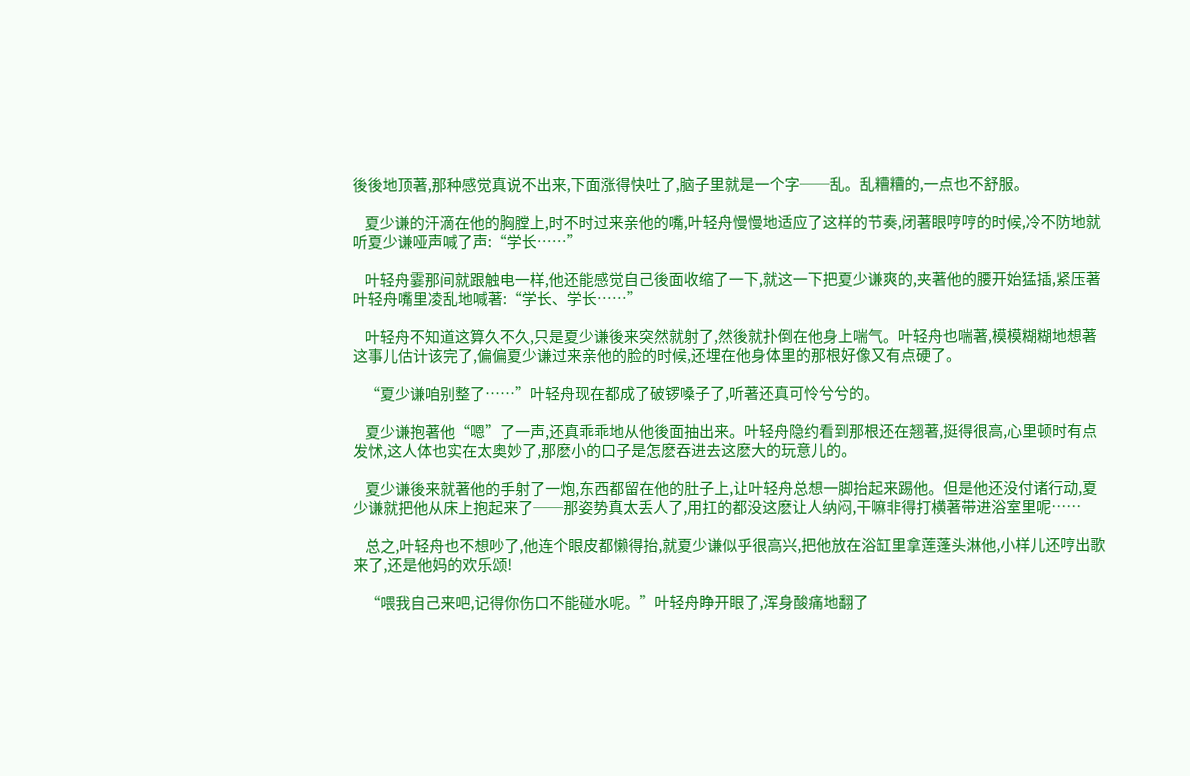後後地顶著,那种感觉真说不出来,下面涨得快吐了,脑子里就是一个字──乱。乱糟糟的,一点也不舒服。

    夏少谦的汗滴在他的胸膛上,时不时过来亲他的嘴,叶轻舟慢慢地适应了这样的节奏,闭著眼哼哼的时候,冷不防地就听夏少谦哑声喊了声:“学长……”

    叶轻舟霎那间就跟触电一样,他还能感觉自己後面收缩了一下,就这一下把夏少谦爽的,夹著他的腰开始猛插,紧压著叶轻舟嘴里凌乱地喊著:“学长、学长……”

    叶轻舟不知道这算久不久,只是夏少谦後来突然就射了,然後就扑倒在他身上喘气。叶轻舟也喘著,模模糊糊地想著这事儿估计该完了,偏偏夏少谦过来亲他的脸的时候,还埋在他身体里的那根好像又有点硬了。

    “夏少谦咱别整了……”叶轻舟现在都成了破锣嗓子了,听著还真可怜兮兮的。

    夏少谦抱著他“嗯”了一声,还真乖乖地从他後面抽出来。叶轻舟隐约看到那根还在翘著,挺得很高,心里顿时有点发怵,这人体也实在太奥妙了,那麽小的口子是怎麽吞进去这麽大的玩意儿的。

    夏少谦後来就著他的手射了一炮,东西都留在他的肚子上,让叶轻舟总想一脚抬起来踢他。但是他还没付诸行动,夏少谦就把他从床上抱起来了──那姿势真太丢人了,用扛的都没这麽让人纳闷,干嘛非得打横著带进浴室里呢……

    总之,叶轻舟也不想吵了,他连个眼皮都懒得抬,就夏少谦似乎很高兴,把他放在浴缸里拿莲蓬头淋他,小样儿还哼出歌来了,还是他妈的欢乐颂!

    “喂我自己来吧,记得你伤口不能碰水呢。”叶轻舟睁开眼了,浑身酸痛地翻了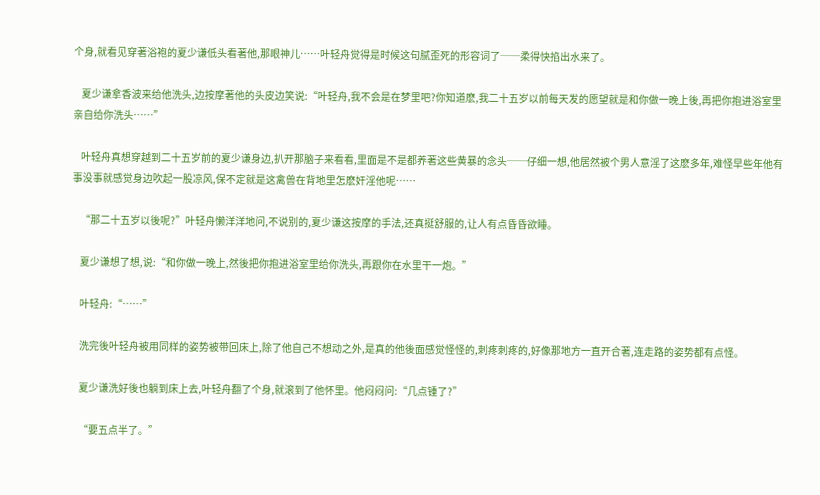个身,就看见穿著浴袍的夏少谦低头看著他,那眼神儿……叶轻舟觉得是时候这句腻歪死的形容词了──柔得快掐出水来了。

    夏少谦拿香波来给他洗头,边按摩著他的头皮边笑说:“叶轻舟,我不会是在梦里吧?你知道麽,我二十五岁以前每天发的愿望就是和你做一晚上後,再把你抱进浴室里亲自给你洗头……”

    叶轻舟真想穿越到二十五岁前的夏少谦身边,扒开那脑子来看看,里面是不是都养著这些黄暴的念头──仔细一想,他居然被个男人意淫了这麽多年,难怪早些年他有事没事就感觉身边吹起一股凉风,保不定就是这禽兽在背地里怎麽奸淫他呢……

    “那二十五岁以後呢?”叶轻舟懒洋洋地问,不说别的,夏少谦这按摩的手法,还真挺舒服的,让人有点昏昏欲睡。

    夏少谦想了想,说:“和你做一晚上,然後把你抱进浴室里给你洗头,再跟你在水里干一炮。”

    叶轻舟:“……”

    洗完後叶轻舟被用同样的姿势被带回床上,除了他自己不想动之外,是真的他後面感觉怪怪的,刺疼刺疼的,好像那地方一直开合著,连走路的姿势都有点怪。

    夏少谦洗好後也躺到床上去,叶轻舟翻了个身,就滚到了他怀里。他闷闷问:“几点锺了?”

    “要五点半了。”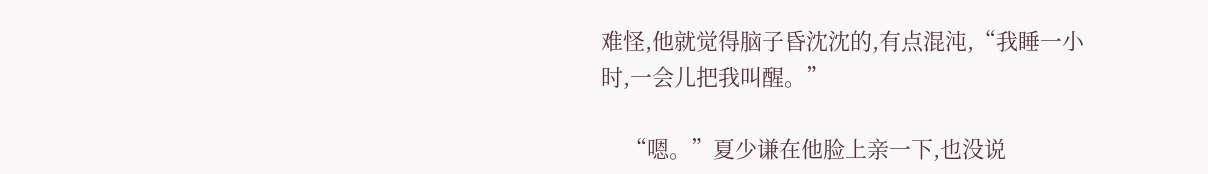难怪,他就觉得脑子昏沈沈的,有点混沌,“我睡一小时,一会儿把我叫醒。”

    “嗯。”夏少谦在他脸上亲一下,也没说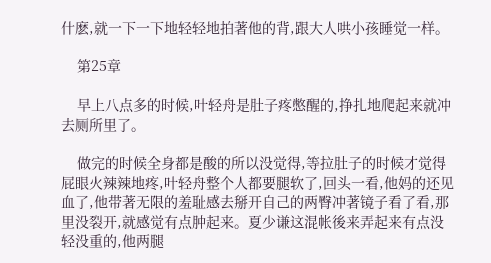什麽,就一下一下地轻轻地拍著他的背,跟大人哄小孩睡觉一样。

    第25章

    早上八点多的时候,叶轻舟是肚子疼憋醒的,挣扎地爬起来就冲去厕所里了。

    做完的时候全身都是酸的所以没觉得,等拉肚子的时候才觉得屁眼火辣辣地疼,叶轻舟整个人都要腿软了,回头一看,他妈的还见血了,他带著无限的羞耻感去掰开自己的两臀冲著镜子看了看,那里没裂开,就感觉有点肿起来。夏少谦这混帐後来弄起来有点没轻没重的,他两腿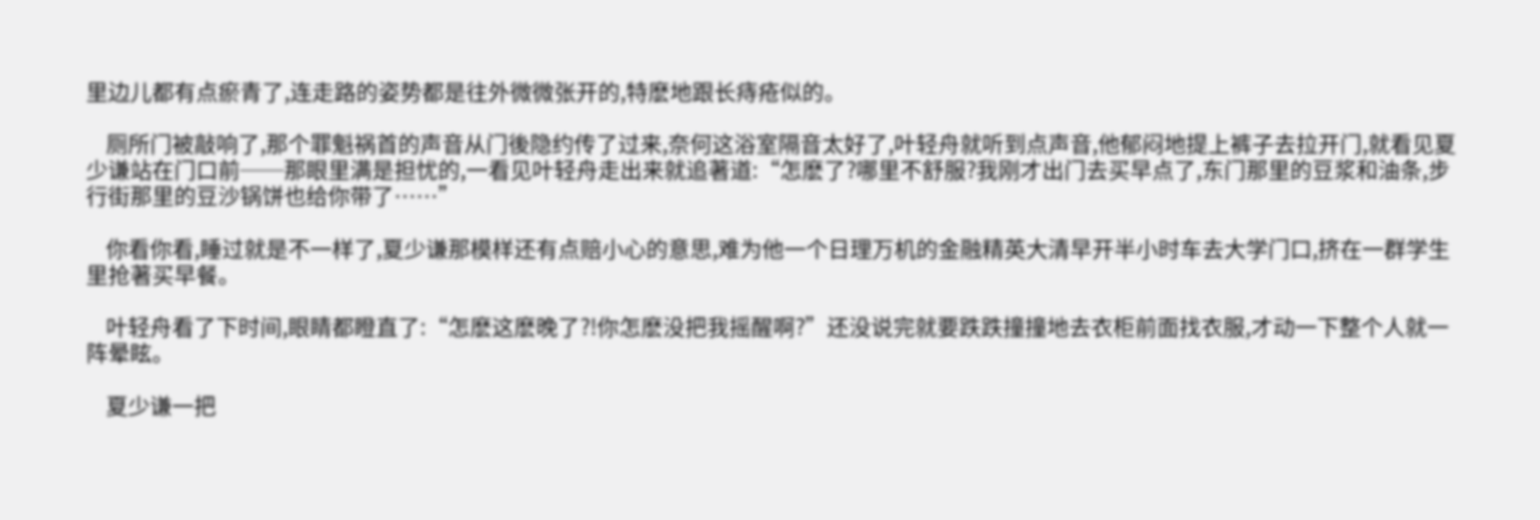里边儿都有点瘀青了,连走路的姿势都是往外微微张开的,特麽地跟长痔疮似的。

    厕所门被敲响了,那个罪魁祸首的声音从门後隐约传了过来,奈何这浴室隔音太好了,叶轻舟就听到点声音,他郁闷地提上裤子去拉开门,就看见夏少谦站在门口前──那眼里满是担忧的,一看见叶轻舟走出来就追著道:“怎麽了?哪里不舒服?我刚才出门去买早点了,东门那里的豆浆和油条,步行街那里的豆沙锅饼也给你带了……”

    你看你看,睡过就是不一样了,夏少谦那模样还有点赔小心的意思,难为他一个日理万机的金融精英大清早开半小时车去大学门口,挤在一群学生里抢著买早餐。

    叶轻舟看了下时间,眼睛都瞪直了:“怎麽这麽晚了?!你怎麽没把我摇醒啊?”还没说完就要跌跌撞撞地去衣柜前面找衣服,才动一下整个人就一阵晕眩。

    夏少谦一把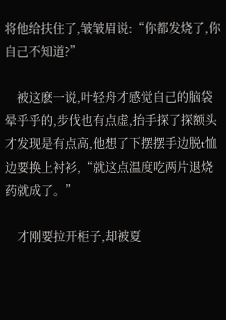将他给扶住了,皱皱眉说:“你都发烧了,你自己不知道?”

    被这麽一说,叶轻舟才感觉自己的脑袋晕乎乎的,步伐也有点虚,抬手探了探额头才发现是有点高,他想了下摆摆手边脱t恤边要换上衬衫,“就这点温度吃两片退烧药就成了。”

    才刚要拉开柜子,却被夏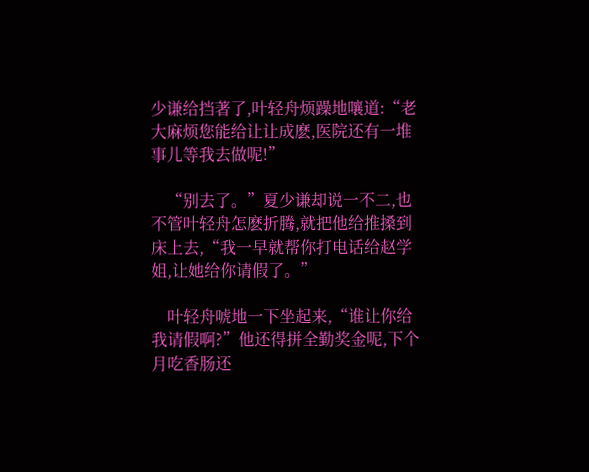少谦给挡著了,叶轻舟烦躁地嚷道:“老大麻烦您能给让让成麽,医院还有一堆事儿等我去做呢!”

    “别去了。”夏少谦却说一不二,也不管叶轻舟怎麽折腾,就把他给推搡到床上去,“我一早就帮你打电话给赵学姐,让她给你请假了。”

    叶轻舟唬地一下坐起来,“谁让你给我请假啊?”他还得拼全勤奖金呢,下个月吃香肠还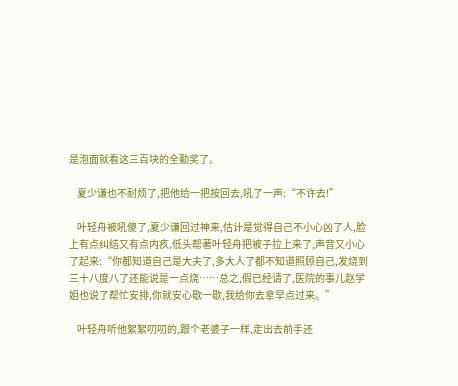是泡面就看这三百块的全勤奖了。

    夏少谦也不耐烦了,把他给一把按回去,吼了一声:“不许去!”

    叶轻舟被吼傻了,夏少谦回过神来,估计是觉得自己不小心凶了人,脸上有点纠结又有点内疚,低头帮著叶轻舟把被子拉上来了,声音又小心了起来:“你都知道自己是大夫了,多大人了都不知道照顾自己,发烧到三十八度八了还能说是一点烧……总之,假已经请了,医院的事儿赵学姐也说了帮忙安排,你就安心歇一歇,我给你去拿早点过来。”

    叶轻舟听他絮絮叨叨的,跟个老婆子一样,走出去前手还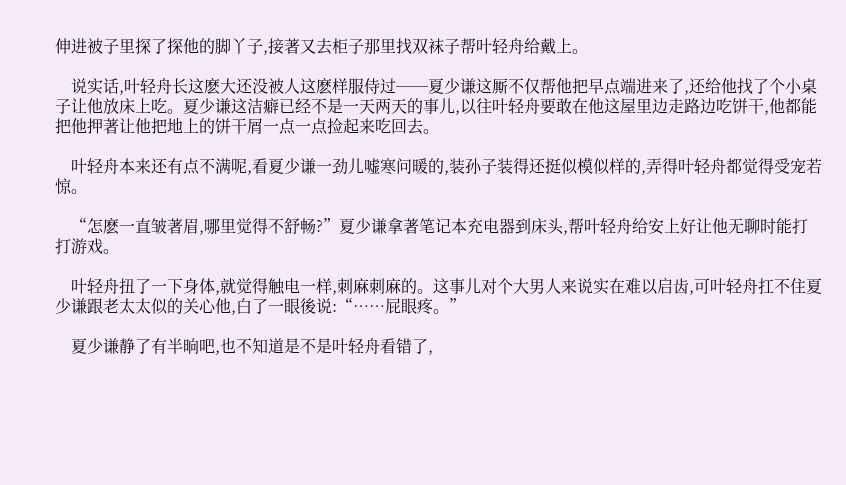伸进被子里探了探他的脚丫子,接著又去柜子那里找双袜子帮叶轻舟给戴上。

    说实话,叶轻舟长这麽大还没被人这麽样服侍过──夏少谦这厮不仅帮他把早点端进来了,还给他找了个小桌子让他放床上吃。夏少谦这洁癖已经不是一天两天的事儿,以往叶轻舟要敢在他这屋里边走路边吃饼干,他都能把他押著让他把地上的饼干屑一点一点捡起来吃回去。

    叶轻舟本来还有点不满呢,看夏少谦一劲儿嘘寒问暖的,装孙子装得还挺似模似样的,弄得叶轻舟都觉得受宠若惊。

    “怎麽一直皱著眉,哪里觉得不舒畅?”夏少谦拿著笔记本充电器到床头,帮叶轻舟给安上好让他无聊时能打打游戏。

    叶轻舟扭了一下身体,就觉得触电一样,刺麻刺麻的。这事儿对个大男人来说实在难以启齿,可叶轻舟扛不住夏少谦跟老太太似的关心他,白了一眼後说:“……屁眼疼。”

    夏少谦静了有半晌吧,也不知道是不是叶轻舟看错了,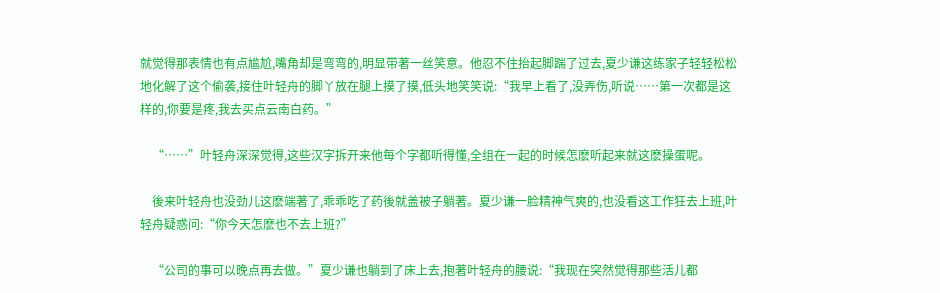就觉得那表情也有点尴尬,嘴角却是弯弯的,明显带著一丝笑意。他忍不住抬起脚踹了过去,夏少谦这练家子轻轻松松地化解了这个偷袭,接住叶轻舟的脚丫放在腿上摸了摸,低头地笑笑说:“我早上看了,没弄伤,听说……第一次都是这样的,你要是疼,我去买点云南白药。”

    “……”叶轻舟深深觉得,这些汉字拆开来他每个字都听得懂,全组在一起的时候怎麽听起来就这麽操蛋呢。

    後来叶轻舟也没劲儿这麽端著了,乖乖吃了药後就盖被子躺著。夏少谦一脸精神气爽的,也没看这工作狂去上班,叶轻舟疑惑问:“你今天怎麽也不去上班?”

    “公司的事可以晚点再去做。”夏少谦也躺到了床上去,抱著叶轻舟的腰说:“我现在突然觉得那些活儿都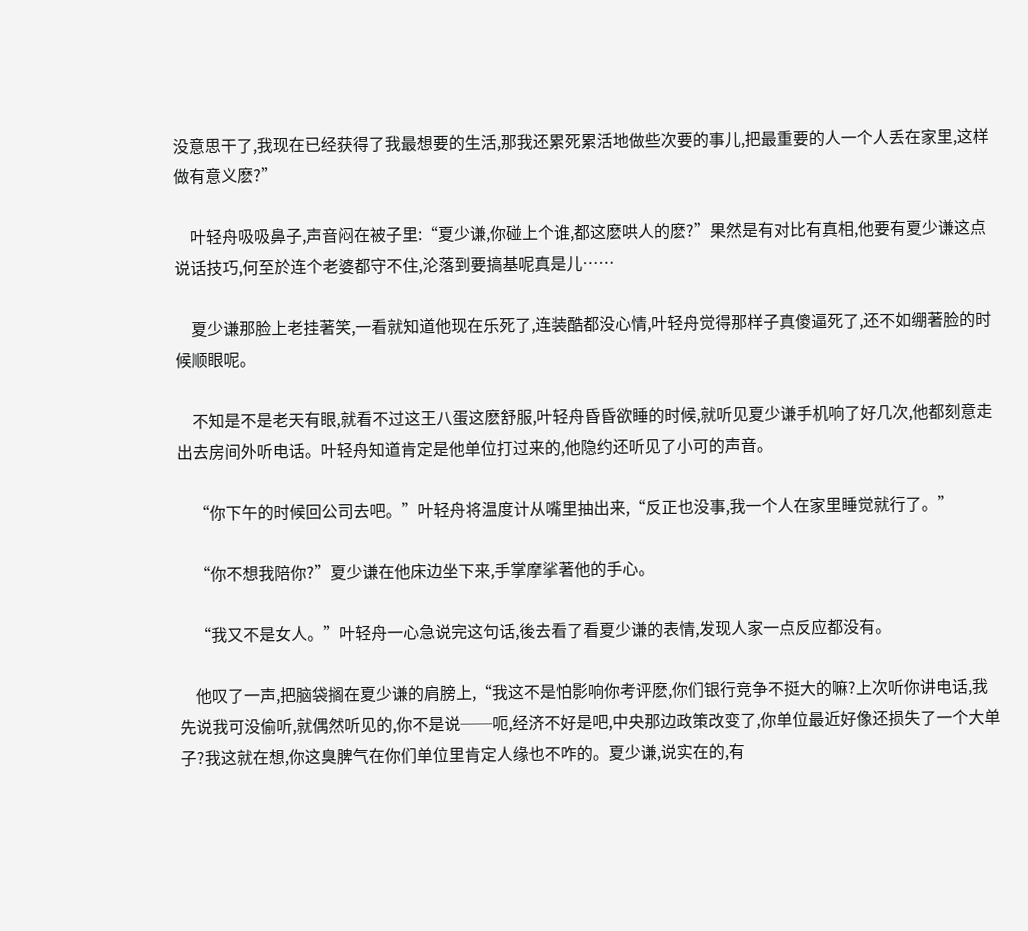没意思干了,我现在已经获得了我最想要的生活,那我还累死累活地做些次要的事儿,把最重要的人一个人丢在家里,这样做有意义麽?”

    叶轻舟吸吸鼻子,声音闷在被子里:“夏少谦,你碰上个谁,都这麽哄人的麽?”果然是有对比有真相,他要有夏少谦这点说话技巧,何至於连个老婆都守不住,沦落到要搞基呢真是儿……

    夏少谦那脸上老挂著笑,一看就知道他现在乐死了,连装酷都没心情,叶轻舟觉得那样子真傻逼死了,还不如绷著脸的时候顺眼呢。

    不知是不是老天有眼,就看不过这王八蛋这麽舒服,叶轻舟昏昏欲睡的时候,就听见夏少谦手机响了好几次,他都刻意走出去房间外听电话。叶轻舟知道肯定是他单位打过来的,他隐约还听见了小可的声音。

    “你下午的时候回公司去吧。”叶轻舟将温度计从嘴里抽出来,“反正也没事,我一个人在家里睡觉就行了。”

    “你不想我陪你?”夏少谦在他床边坐下来,手掌摩挲著他的手心。

    “我又不是女人。”叶轻舟一心急说完这句话,後去看了看夏少谦的表情,发现人家一点反应都没有。

    他叹了一声,把脑袋搁在夏少谦的肩膀上,“我这不是怕影响你考评麽,你们银行竞争不挺大的嘛?上次听你讲电话,我先说我可没偷听,就偶然听见的,你不是说──呃,经济不好是吧,中央那边政策改变了,你单位最近好像还损失了一个大单子?我这就在想,你这臭脾气在你们单位里肯定人缘也不咋的。夏少谦,说实在的,有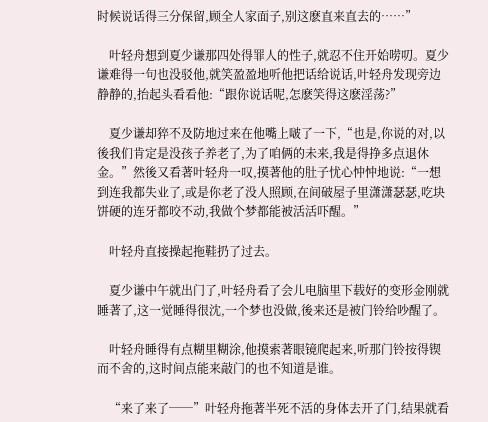时候说话得三分保留,顾全人家面子,别这麽直来直去的……”

    叶轻舟想到夏少谦那四处得罪人的性子,就忍不住开始唠叨。夏少谦难得一句也没驳他,就笑盈盈地听他把话给说话,叶轻舟发现旁边静静的,抬起头看看他:“跟你说话呢,怎麽笑得这麽淫荡?”

    夏少谦却猝不及防地过来在他嘴上啵了一下,“也是,你说的对,以後我们肯定是没孩子养老了,为了咱俩的未来,我是得挣多点退休金。”然後又看著叶轻舟一叹,摸著他的肚子忧心忡忡地说:“一想到连我都失业了,或是你老了没人照顾,在间破屋子里潇潇瑟瑟,吃块饼硬的连牙都咬不动,我做个梦都能被活活吓醒。”

    叶轻舟直接操起拖鞋扔了过去。

    夏少谦中午就出门了,叶轻舟看了会儿电脑里下载好的变形金刚就睡著了,这一觉睡得很沈,一个梦也没做,後来还是被门铃给吵醒了。

    叶轻舟睡得有点糊里糊涂,他摸索著眼镜爬起来,听那门铃按得锲而不舍的,这时间点能来敲门的也不知道是谁。

    “来了来了──”叶轻舟拖著半死不活的身体去开了门,结果就看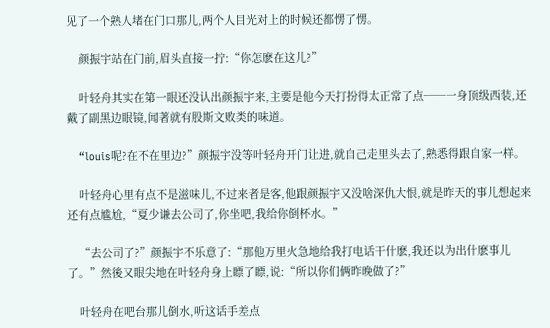见了一个熟人堵在门口那儿,两个人目光对上的时候还都愣了愣。

    颜振宇站在门前,眉头直接一拧:“你怎麽在这儿?”

    叶轻舟其实在第一眼还没认出颜振宇来,主要是他今天打扮得太正常了点──一身顶级西装,还戴了副黑边眼镜,闻著就有股斯文败类的味道。

    “louis呢?在不在里边?”颜振宇没等叶轻舟开门让进,就自己走里头去了,熟悉得跟自家一样。

    叶轻舟心里有点不是滋味儿,不过来者是客,他跟颜振宇又没啥深仇大恨,就是昨天的事儿想起来还有点尴尬,“夏少谦去公司了,你坐吧,我给你倒杯水。”

    “去公司了?”颜振宇不乐意了:“那他万里火急地给我打电话干什麽,我还以为出什麽事儿了。”然後又眼尖地在叶轻舟身上瞟了瞟,说:“所以你们俩昨晚做了?”

    叶轻舟在吧台那儿倒水,听这话手差点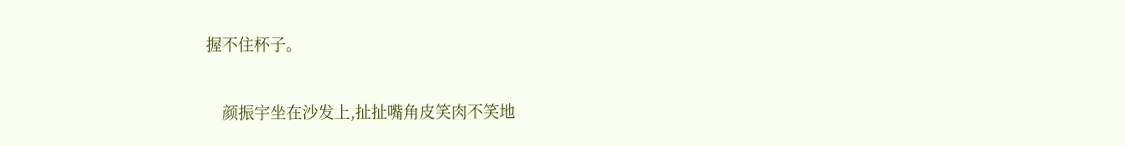握不住杯子。

    颜振宇坐在沙发上,扯扯嘴角皮笑肉不笑地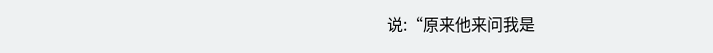说:“原来他来问我是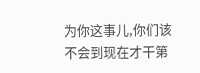为你这事儿,你们该不会到现在才干第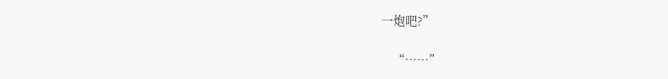一炮吧?”

    “……”